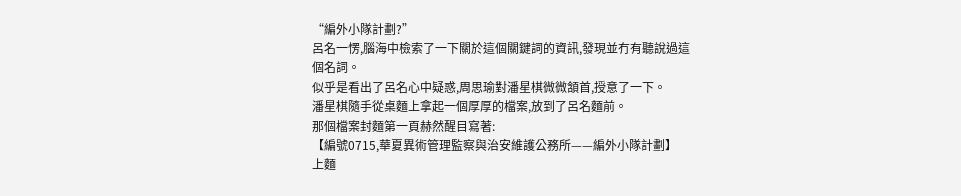“編外小隊計劃?”
呂名一愣,腦海中檢索了一下關於這個關鍵詞的資訊,發現並冇有聽說過這個名詞。
似乎是看出了呂名心中疑惑,周思瑜對潘星棋微微頷首,授意了一下。
潘星棋隨手從桌麵上拿起一個厚厚的檔案,放到了呂名麵前。
那個檔案封麵第一頁赫然醒目寫著:
【編號0715,華夏異術管理監察與治安維護公務所——編外小隊計劃】
上麵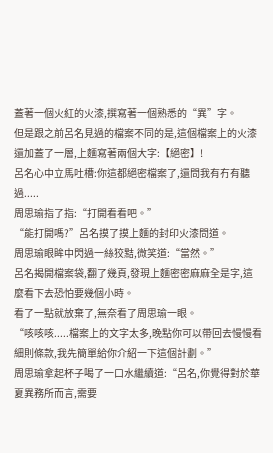蓋著一個火紅的火漆,撰寫著一個熟悉的“異”字。
但是跟之前呂名見過的檔案不同的是,這個檔案上的火漆還加蓋了一層,上麵寫著兩個大字:【絕密】!
呂名心中立馬吐槽:你這都絕密檔案了,還問我有冇有聽過.....
周思瑜指了指:“打開看看吧。”
“能打開嗎?”呂名摸了摸上麵的封印火漆問道。
周思瑜眼眸中閃過一絲狡黠,微笑道:“當然。”
呂名揭開檔案袋,翻了幾頁,發現上麵密密麻麻全是字,這麼看下去恐怕要幾個小時。
看了一點就放棄了,無奈看了周思瑜一眼。
“咳咳咳.....檔案上的文字太多,晚點你可以帶回去慢慢看細則條款,我先簡單給你介紹一下這個計劃。”
周思瑜拿起杯子喝了一口水繼續道:“呂名,你覺得對於華夏異務所而言,需要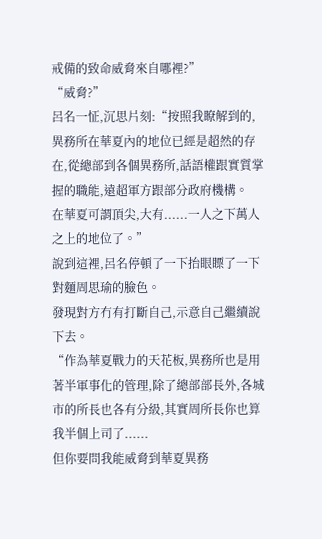戒備的致命威脅來自哪裡?”
“威脅?”
呂名一怔,沉思片刻:“按照我瞭解到的,異務所在華夏內的地位已經是超然的存在,從總部到各個異務所,話語權跟實質掌握的職能,遠超軍方跟部分政府機構。
在華夏可謂頂尖,大有......一人之下萬人之上的地位了。”
說到這裡,呂名停頓了一下抬眼瞟了一下對麵周思瑜的臉色。
發現對方冇有打斷自己,示意自己繼續說下去。
“作為華夏戰力的天花板,異務所也是用著半軍事化的管理,除了總部部長外,各城市的所長也各有分級,其實周所長你也算我半個上司了......
但你要問我能威脅到華夏異務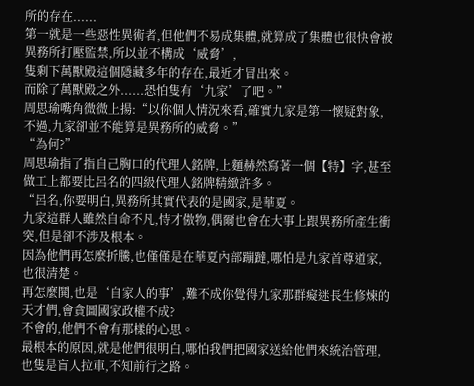所的存在......
第一就是一些惡性異術者,但他們不易成集體,就算成了集體也很快會被異務所打壓監禁,所以並不構成‘威脅’,
隻剩下萬獸殿這個隱藏多年的存在,最近才冒出來。
而除了萬獸殿之外......恐怕隻有‘九家’了吧。”
周思瑜嘴角微微上揚:“以你個人情況來看,確實九家是第一懷疑對象,不過,九家卻並不能算是異務所的威脅。”
“為何?”
周思瑜指了指自己胸口的代理人銘牌,上麵赫然寫著一個【特】字,甚至做工上都要比呂名的四級代理人銘牌精緻許多。
“呂名,你要明白,異務所其實代表的是國家,是華夏。
九家這群人雖然自命不凡,恃才傲物,偶爾也會在大事上跟異務所產生衝突,但是卻不涉及根本。
因為他們再怎麼折騰,也僅僅是在華夏內部蹦躂,哪怕是九家首尊道家,也很清楚。
再怎麼鬨,也是‘自家人的事’,難不成你覺得九家那群癡迷長生修煉的天才們,會貪圖國家政權不成?
不會的,他們不會有那樣的心思。
最根本的原因,就是他們很明白,哪怕我們把國家送給他們來統治管理,也隻是盲人拉車,不知前行之路。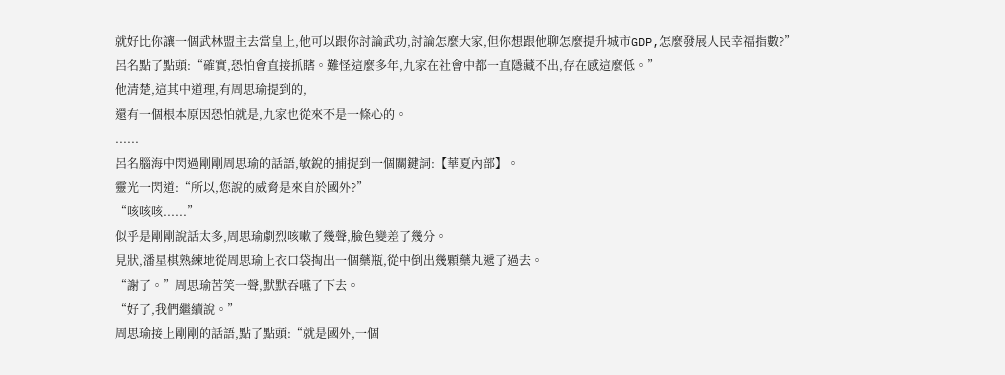就好比你讓一個武林盟主去當皇上,他可以跟你討論武功,討論怎麼大家,但你想跟他聊怎麼提升城市GDP,怎麼發展人民幸福指數?”
呂名點了點頭:“確實,恐怕會直接抓瞎。難怪這麼多年,九家在社會中都一直隱藏不出,存在感這麼低。”
他清楚,這其中道理,有周思瑜提到的,
還有一個根本原因恐怕就是,九家也從來不是一條心的。
......
呂名腦海中閃過剛剛周思瑜的話語,敏銳的捕捉到一個關鍵詞:【華夏內部】。
靈光一閃道:“所以,您說的威脅是來自於國外?”
“咳咳咳......”
似乎是剛剛說話太多,周思瑜劇烈咳嗽了幾聲,臉色變差了幾分。
見狀,潘星棋熟練地從周思瑜上衣口袋掏出一個藥瓶,從中倒出幾顆藥丸遞了過去。
“謝了。”周思瑜苦笑一聲,默默吞嚥了下去。
“好了,我們繼續說。”
周思瑜接上剛剛的話語,點了點頭:“就是國外,一個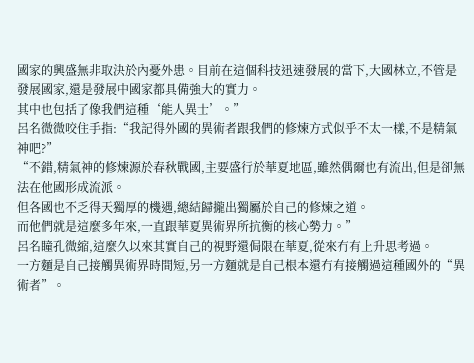國家的興盛無非取決於內憂外患。目前在這個科技迅速發展的當下,大國林立,不管是發展國家,還是發展中國家都具備強大的實力。
其中也包括了像我們這種‘能人異士’。”
呂名微微咬住手指:“我記得外國的異術者跟我們的修煉方式似乎不太一樣,不是精氣神吧?”
“不錯,精氣神的修煉源於春秋戰國,主要盛行於華夏地區,雖然偶爾也有流出,但是卻無法在他國形成流派。
但各國也不乏得天獨厚的機遇,總結歸攏出獨屬於自己的修煉之道。
而他們就是這麼多年來,一直跟華夏異術界所抗衡的核心勢力。”
呂名瞳孔微縮,這麼久以來其實自己的視野還侷限在華夏,從來冇有上升思考過。
一方麵是自己接觸異術界時間短,另一方麵就是自己根本還冇有接觸過這種國外的“異術者”。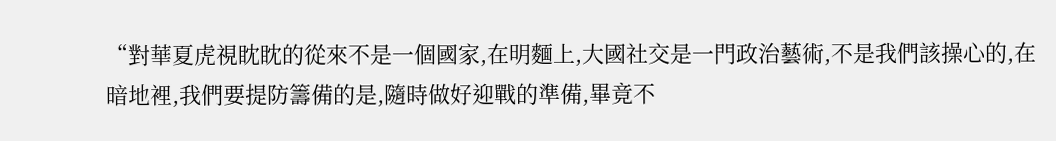“對華夏虎視眈眈的從來不是一個國家,在明麵上,大國社交是一門政治藝術,不是我們該操心的,在暗地裡,我們要提防籌備的是,隨時做好迎戰的準備,畢竟不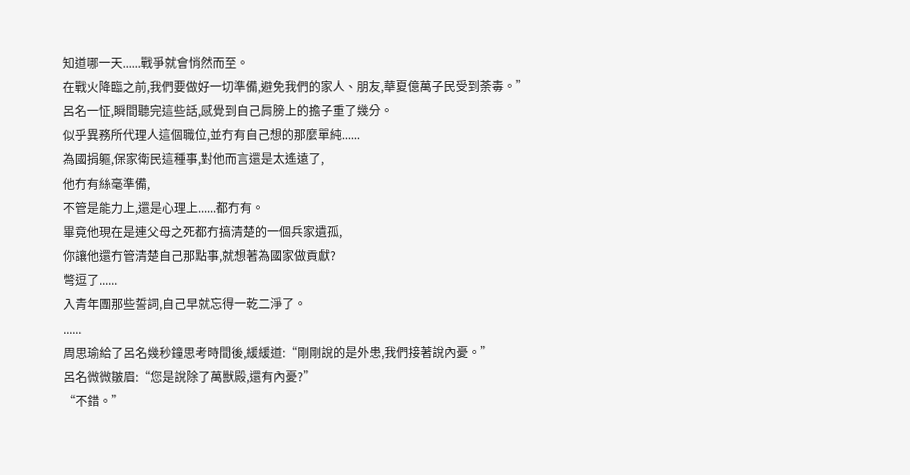知道哪一天......戰爭就會悄然而至。
在戰火降臨之前,我們要做好一切準備,避免我們的家人、朋友,華夏億萬子民受到荼毒。”
呂名一怔,瞬間聽完這些話,感覺到自己肩膀上的擔子重了幾分。
似乎異務所代理人這個職位,並冇有自己想的那麼單純......
為國捐軀,保家衛民這種事,對他而言還是太遙遠了,
他冇有絲毫準備,
不管是能力上,還是心理上......都冇有。
畢竟他現在是連父母之死都冇搞清楚的一個兵家遺孤,
你讓他還冇管清楚自己那點事,就想著為國家做貢獻?
彆逗了......
入青年團那些誓詞,自己早就忘得一乾二淨了。
......
周思瑜給了呂名幾秒鐘思考時間後,緩緩道:“剛剛說的是外患,我們接著說內憂。”
呂名微微皺眉:“您是說除了萬獸殿,還有內憂?”
“不錯。”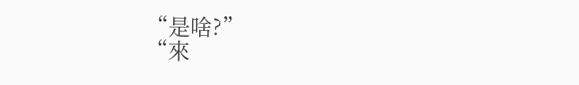“是啥?”
“來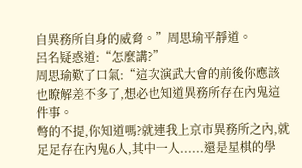自異務所自身的威脅。”周思瑜平靜道。
呂名疑惑道:“怎麼講?”
周思瑜歎了口氣:“這次演武大會的前後你應該也瞭解差不多了,想必也知道異務所存在內鬼這件事。
彆的不提,你知道嗎?就連我上京市異務所之內,就足足存在內鬼6人,其中一人......還是星棋的學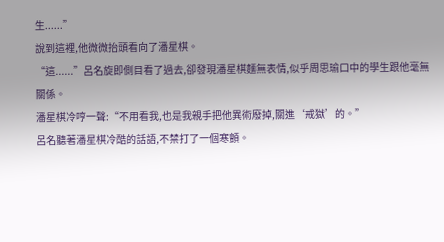生......”
說到這裡,他微微抬頭看向了潘星棋。
“這......”呂名旋即側目看了過去,卻發現潘星棋麵無表情,似乎周思瑜口中的學生跟他毫無關係。
潘星棋冷哼一聲:“不用看我,也是我親手把他異術廢掉,關進‘戒獄’的。”
呂名聽著潘星棋冷酷的話語,不禁打了一個寒顫。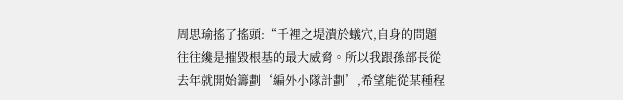周思瑜搖了搖頭:“千裡之堤潰於蟻穴,自身的問題往往纔是摧毀根基的最大威脅。所以我跟孫部長從去年就開始籌劃‘編外小隊計劃’,希望能從某種程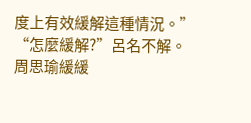度上有效緩解這種情況。”
“怎麼緩解?”呂名不解。
周思瑜緩緩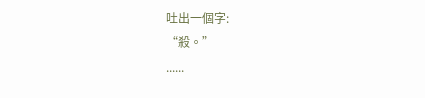吐出一個字:
“殺。”
......